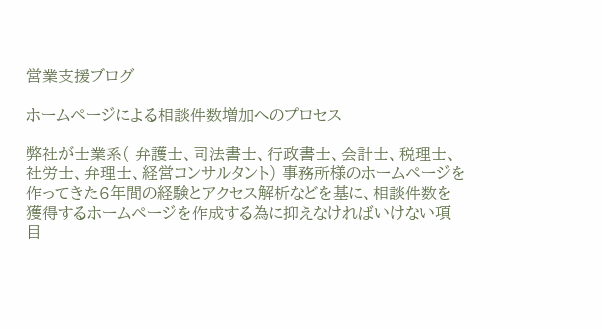営業支援ブログ

ホームページによる相談件数増加へのプロセス

弊社が士業系( 弁護士、司法書士、行政書士、会計士、税理士、社労士、弁理士、経営コンサルタント) 事務所様のホームページを作ってきた6年間の経験とアクセス解析などを基に、相談件数を獲得するホームページを作成する為に抑えなければいけない項目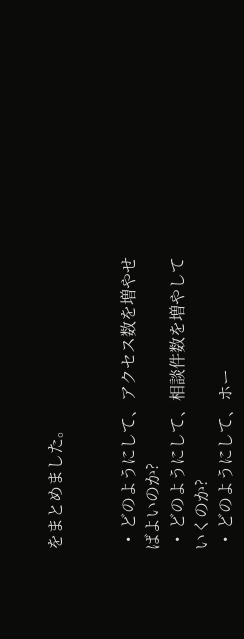をまとめました。


  •  どのようにして、アクセス数を増やせばよいのか?
  •  どのようにして、相談件数を増やしていくのか?
  •  どのようにして、ホー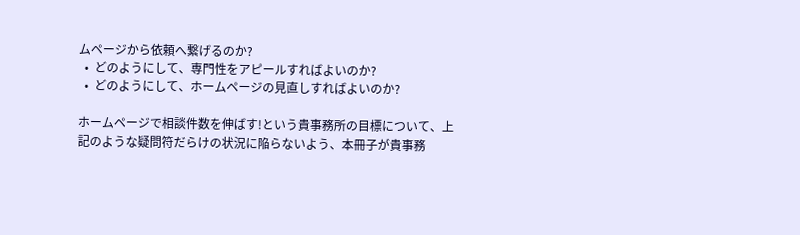ムページから依頼へ繋げるのか?
  •  どのようにして、専門性をアピールすればよいのか?
  •  どのようにして、ホームページの見直しすればよいのか?

ホームページで相談件数を伸ばす!という貴事務所の目標について、上記のような疑問符だらけの状況に陥らないよう、本冊子が貴事務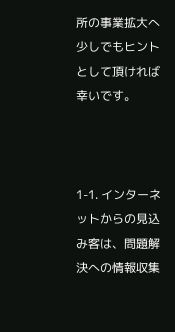所の事業拡大へ少しでもヒントとして頂ければ幸いです。



1-1. インターネットからの見込み客は、問題解決への情報収集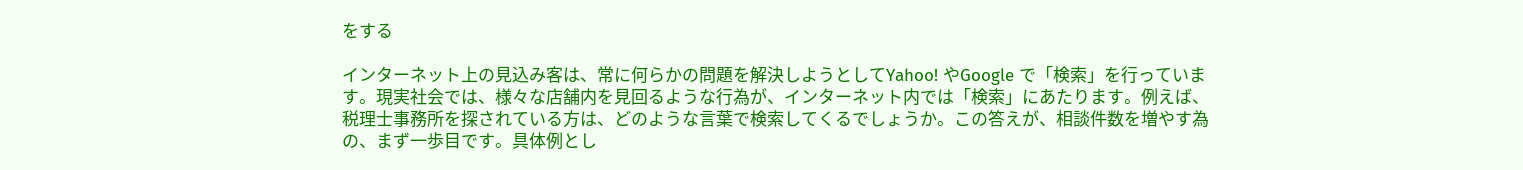をする

インターネット上の見込み客は、常に何らかの問題を解決しようとしてYahoo! やGoogle で「検索」を行っています。現実社会では、様々な店舗内を見回るような行為が、インターネット内では「検索」にあたります。例えば、税理士事務所を探されている方は、どのような言葉で検索してくるでしょうか。この答えが、相談件数を増やす為の、まず一歩目です。具体例とし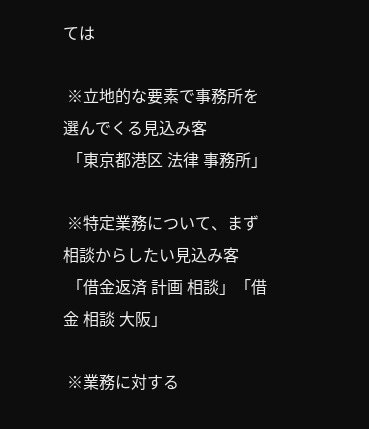ては

 ※立地的な要素で事務所を選んでくる見込み客
 「東京都港区 法律 事務所」

 ※特定業務について、まず相談からしたい見込み客
 「借金返済 計画 相談」「借金 相談 大阪」

 ※業務に対する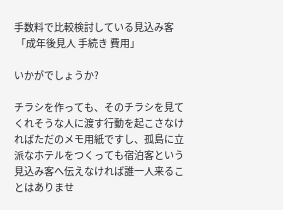手数料で比較検討している見込み客
 「成年後見人 手続き 費用」

いかがでしょうか?

チラシを作っても、そのチラシを見てくれそうな人に渡す行動を起こさなければただのメモ用紙ですし、孤島に立派なホテルをつくっても宿泊客という見込み客へ伝えなければ誰一人来ることはありませ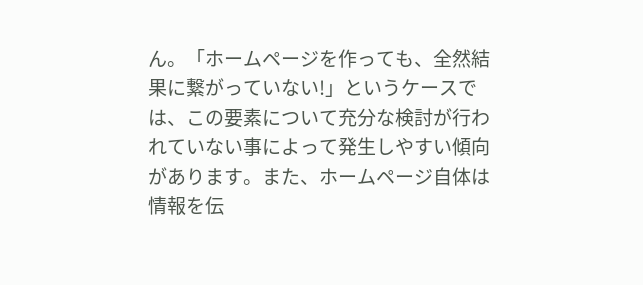ん。「ホームページを作っても、全然結果に繋がっていない!」というケースでは、この要素について充分な検討が行われていない事によって発生しやすい傾向があります。また、ホームページ自体は情報を伝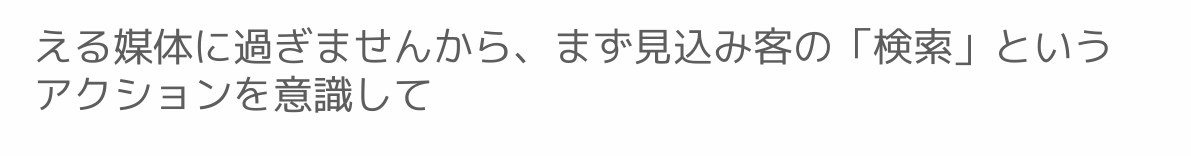える媒体に過ぎませんから、まず見込み客の「検索」というアクションを意識して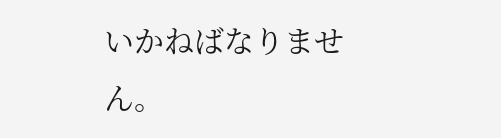いかねばなりません。